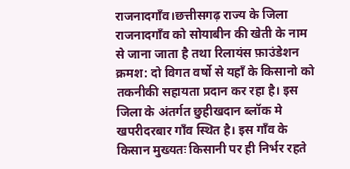राजनादगाँव।छत्तीसगढ़ राज्य के जिला राजनादगाँव को सोयाबीन की खेती के नाम से जाना जाता है तथा रिलायंस फ़ाउंडेशन क्रमश: दो विगत वर्षो से यहाँ के किसानो को तकनीकी सहायता प्रदान कर रहा है। इस जिला के अंतर्गत छुहीखदान ब्लॉक मे खपरीदरबार गाँव स्थित है। इस गाँव के किसान मुख्यतः किसानी पर ही निर्भर रहते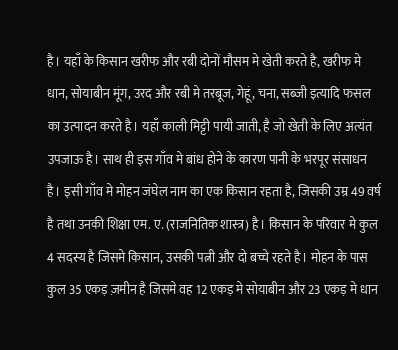है। यहाँ के किसान खरीफ और रबी दोनों मौसम मे खेती करते है, खरीफ मे धान, सोयाबीन मूंग, उरद और रबी मे तरबूज, गेहूं, चना, सब्जी इत्यादि फसल का उत्पादन करते है। यहाँ काली मिट्टी पायी जाती, है जो खेती के लिए अत्यंत उपजाऊ है। साथ ही इस गाँव मे बांध होने के कारण पानी के भरपूर संसाधन है। इसी गाँव मे मोहन जंघेल नाम का एक किसान रहता है, जिसकी उम्र 49 वर्ष है तथा उनकी शिक्षा एम. ए. (राजनितिक शास्त्र) है। किसान के परिवार मे कुल 4 सदस्य है जिसमे किसान, उसकी पत्नी और दो बच्चे रहते है। मोहन के पास कुल 35 एकड़ ज़मीन है जिसमे वह 12 एकड़ मे सोयाबीन और 23 एकड़ मे धान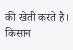की खेती करते है। किसान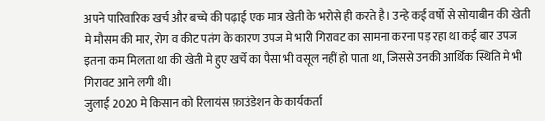अपने पारिवारिक खर्च और बच्चे की पढ़ाई एक मात्र खेती के भरोसे ही करते है। उन्हे कई वर्षो से सोयाबीन की खेती मे मौसम की मार, रोग व कीट पतंग के कारण उपज मे भारी गिरावट का सामना करना पड़ रहा था कई बार उपज इतना कम मिलता था की खेती मे हुए खर्चे का पैसा भी वसूल नहीं हो पाता था, जिससे उनकी आर्थिक स्थिति मे भी गिरावट आने लगी थी।
जुलाई 2020 मे किसान को रिलायंस फ़ाउंडेशन के कार्यकर्ता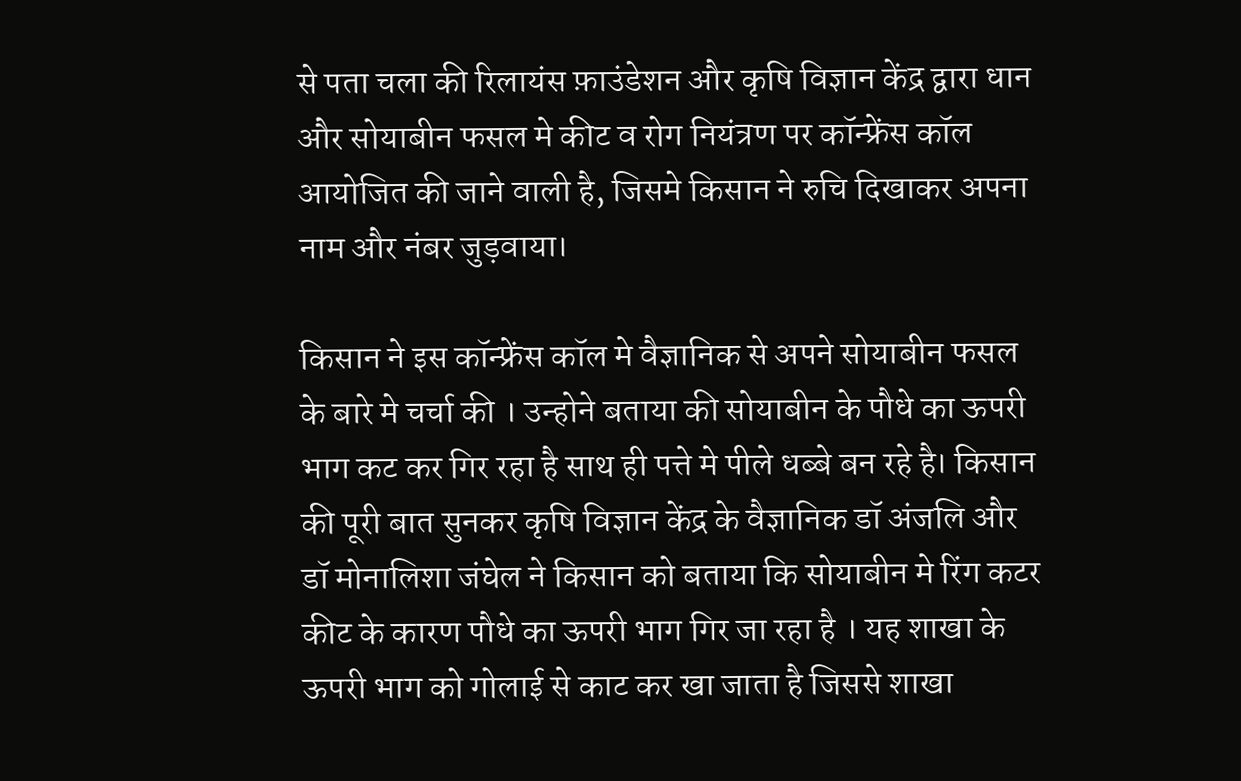से पता चला की रिलायंस फ़ाउंडेशन और कृषि विज्ञान केंद्र द्वारा धान और सोयाबीन फसल मे कीट व रोग नियंत्रण पर कॉन्फ्रेंस कॉल आयोजित की जाने वाली है, जिसमे किसान ने रुचि दिखाकर अपना नाम और नंबर जुड़वाया।

किसान ने इस कॉन्फ्रेंस कॉल मे वैज्ञानिक से अपने सोयाबीन फसल के बारे मे चर्चा की । उन्होने बताया की सोयाबीन के पौधे का ऊपरी भाग कट कर गिर रहा है साथ ही पत्ते मे पीले धब्बे बन रहे है। किसान की पूरी बात सुनकर कृषि विज्ञान केंद्र के वैज्ञानिक डॉ अंजलि और डॉ मोनालिशा जंघेल ने किसान को बताया कि सोयाबीन मे रिंग कटर कीट के कारण पौधे का ऊपरी भाग गिर जा रहा है । यह शाखा के ऊपरी भाग को गोलाई से काट कर खा जाता है जिससे शाखा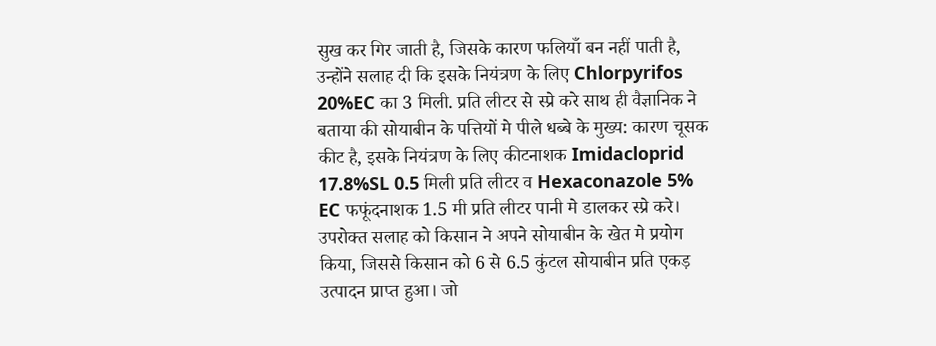सुख कर गिर जाती है, जिसके कारण फलियाँ बन नहीं पाती है, उन्होंने सलाह दी कि इसके नियंत्रण के लिए Chlorpyrifos 20%EC का 3 मिली. प्रति लीटर से स्प्रे करे साथ ही वैज्ञानिक ने बताया की सोयाबीन के पत्तियों मे पीले धब्बे के मुख्य: कारण चूसक कीट है, इसके नियंत्रण के लिए कीटनाशक Imidacloprid 17.8%SL 0.5 मिली प्रति लीटर व Hexaconazole 5% EC फफूंदनाशक 1.5 मी प्रति लीटर पानी मे डालकर स्प्रे करे।
उपरोक्त सलाह को किसान ने अपने सोयाबीन के खेत मे प्रयोग किया, जिससे किसान को 6 से 6.5 कुंटल सोयाबीन प्रति एकड़ उत्पादन प्राप्त हुआ। जो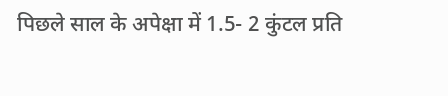पिछले साल के अपेक्षा में 1.5- 2 कुंटल प्रति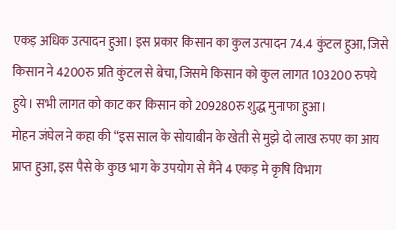एकड़ अधिक उत्पादन हुआ। इस प्रकार किसान का कुल उत्पादन 74.4 कुंटल हुआ, जिसे किसान ने 4200रु प्रति कुंटल से बेचा, जिसमे किसान को कुल लागत 103200 रुपये हुये। सभी लागत को काट कर किसान को 209280रु शुद्ध मुनाफा हुआ।
मोहन जंघेल ने कहा की “इस साल के सोयाबीन के खेती से मुझे दो लाख रुपए का आय प्राप्त हुआ, इस पैसे के कुछ भाग के उपयोग से मैंने 4 एकड़ मे कृषि विभाग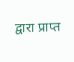द्वारा प्राप्त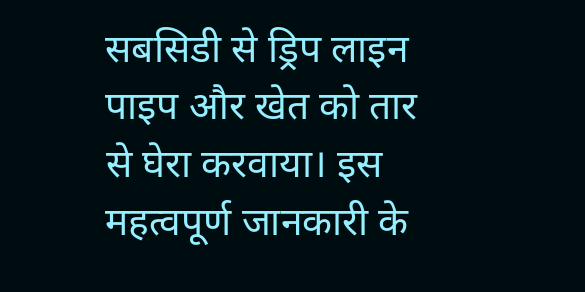सबसिडी से ड्रिप लाइन पाइप और खेत को तार से घेरा करवाया। इस महत्वपूर्ण जानकारी के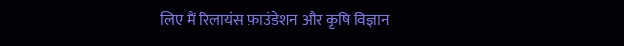लिए मैं रिलायंस फ़ाउंडेशन और कृषि विज्ञान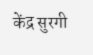केंद्र सुरगी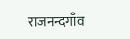राजनन्दगाँव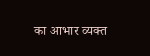का आभार व्यक्त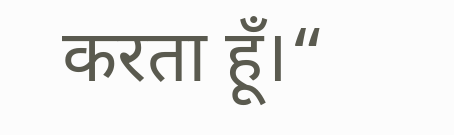करता हूँ।“